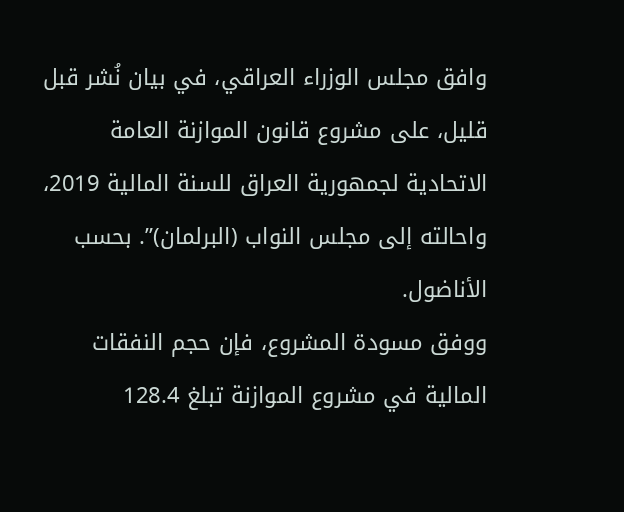وافق مجلس الوزراء العراقي، في بيان نُشر قبل قليل، على مشروع قانون الموازنة العامة الاتحادية لجمهورية العراق للسنة المالية 2019، واحالته إلى مجلس النواب (البرلمان)”. بحسب الأناضول.
ووفق مسودة المشروع، فإن حجم النفقات المالية في مشروع الموازنة تبلغ 128.4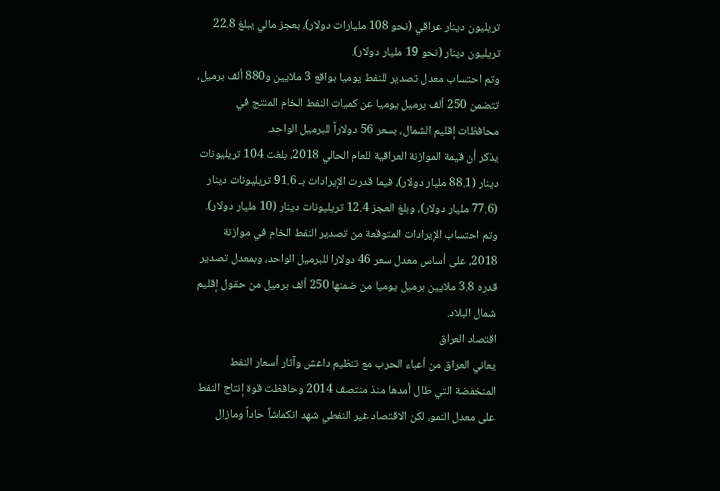تريليون دينار عراقي (نحو 108 مليارات دولار)، بعجز مالي يبلغ 22.8 تريليون دينار (نحو 19 مليار دولار).
وتم احتساب معدل تصدير للنفط يوميا بواقع 3 ملايين و880 ألف برميل، تتضمن 250 ألف برميل يوميا عن كميات النفط الخام المنتج في محافظات إقليم الشمال، بسعر 56 دولاراً للبرميل الواحد.
يذكر أن قيمة الموازنة العراقية للعام الحالي 2018، بلغت 104 تريليونات دينار (88.1 مليار دولار)، فيما قدرت الإيرادات بـ 91.6 تريليونات دينار (77.6 مليار دولار)، وبلغ العجز 12.4 تريليونات دينار (10 مليار دولار).
وتم احتساب الإيرادات المتوقعة من تصدير النفط الخام في موازنة 2018، على أساس معدل سعر 46 دولارا للبرميل الواحد، وبمعدل تصدير قدره 3.8 ملايين برميل يوميا من ضمنها 250 ألف برميل من حقول إقليم شمال البلاد.
اقتصاد العراق
يعاني العراق من أعباء الحرب مع تنظيم داعش وآثار أسعار النفط المنخفضة التي طال أمدها منذ منتصف 2014 وحافظت قوة إنتاج النفط على معدل النمو، لكن الاقتصاد غير النفطي شهد انكماشاً حاداً ومازال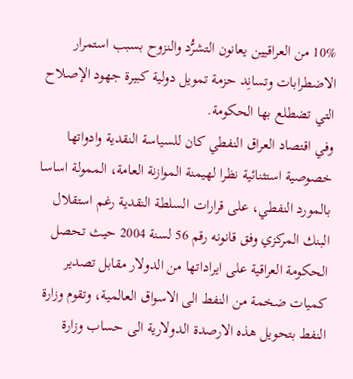10% من العراقيين يعانون التشرُّد والنزوح بسبب استمرار الاضطرابات وتسانِد حزمة تمويل دولية كبيرة جهود الإصلاح التي تضطلع بها الحكومة.
وفي اقتصاد العراق النفطي كان للسياسة النقدية وادواتها خصوصية استثنائية نظرا لهيمنة الموازنة العامة، الممولة اساسا بالمورد النفطي، على قرارات السلطة النقدية رغم استقلال البنك المركزي وفق قانونه رقم 56 لسنة 2004 حيث تحصل الحكومة العراقية على ايراداتها من الدولار مقابل تصدير كميات ضخمة من النفط الى الاسواق العالمية، وتقوم وزارة النفط بتحويل هذه الارصدة الدولارية الى حساب وزارة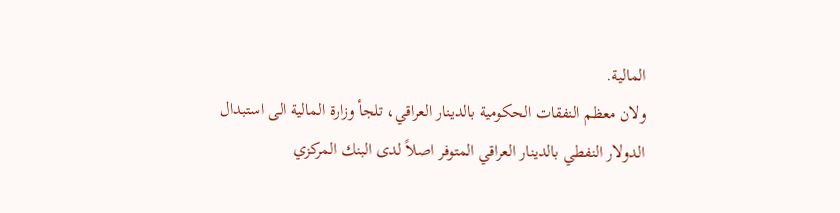المالية.
ولان معظم النفقات الحكومية بالدينار العراقي، تلجأ وزارة المالية الى استبدال الدولار النفطي بالدينار العراقي المتوفر اصلاً لدى البنك المركزي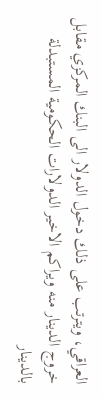العراقي، ويترتب على ذلك دخول الدولار الى البنك المركزي مقابل خروج الدينار منه ويراكم الاخير الدولارات الحكومية المستبدلة بالدينار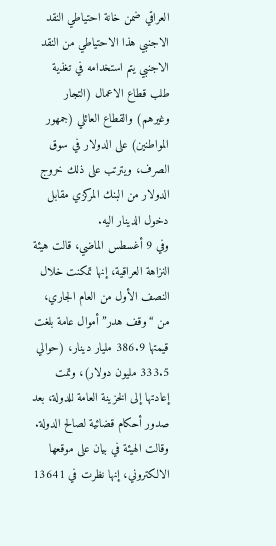العراقي ضمن خانة احتياطي النقد الاجنبي هذا الاحتياطي من النقد الاجنبي يتم استخدامه في تغذية طلب قطاع الاعمال (التجار وغيرهم) والقطاع العائلي (جمهور المواطنين) على الدولار في سوق الصرف، ويترتب على ذلك خروج الدولار من البنك المركزي مقابل دخول الدينار اليه.
وفي 9 أغسطس الماضي، قالت هيئة النزاهة العراقية، إنها تمكنت خلال النصف الأول من العام الجاري، من “وقف هدر” أموال عامة بلغت قيمتها 386.9 مليار دينار، (حوالي 333.5 مليون دولار)، وتمت إعادتها إلى الخزينة العامة للدولة، بعد صدور أحكام قضائية لصالح الدولة.
وقالت الهيئة في بيان على موقعها الالكتروني، إنها نظرت في 13641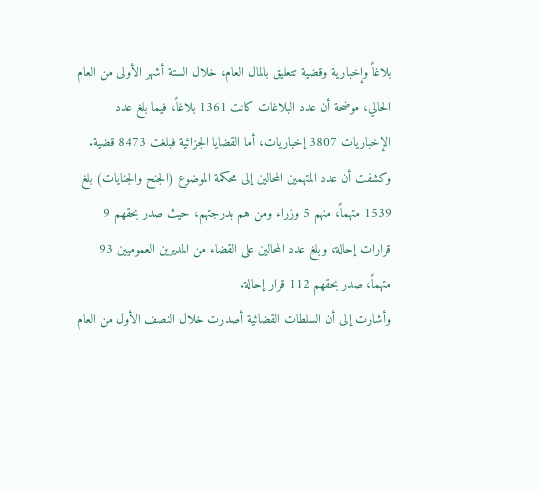بلاغاً وإخبارية وقضية تتعليق بالمال العام، خلال الستة أشهر الأولى من العام الحالي، موضحة أن عدد البلاغات كانت 1361 بلاغاً، فيما بلغ عدد الإخباريات 3807 إخباريات، أما القضايا الجزائية فبلغت 8473 قضية.
وكشفت أن عدد المتهمين المحالين إلى محكمة الموضوع (الجنح والجنايات) بلغ 1539 متهماً، منهم 5 وزراء ومن هم بدرجتهم، حيث صدر بحقهم 9 قرارات إحالة، وبلغ عدد المحالين على القضاء من المديرين العموميين 93 متهماً، صدر بحقهم 112 قرار إحالة.
وأشارت إلى أن السلطات القضائية أصدرت خلال النصف الأول من العام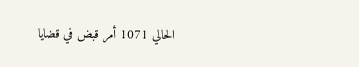الحالي 1071 أمر قبض في قضايا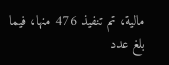مالية، تم تنفيذ 476 منها، فيما بلغ عدد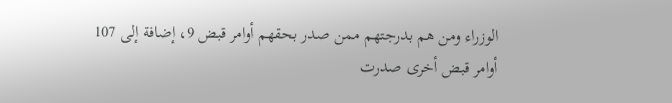الوزراء ومن هم بدرجتهم ممن صدر بحقهم أوامر قبض 9، إضافة إلى 107 أوامر قبض أخرى صدرت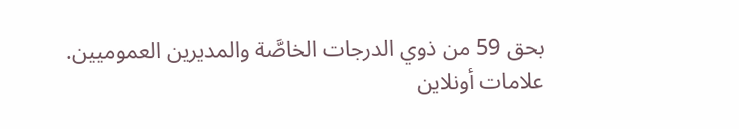بحق 59 من ذوي الدرجات الخاصَّة والمديرين العموميين.
علامات أونلاين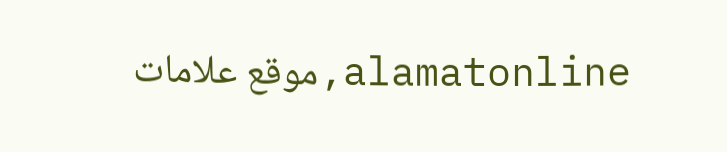alamatonline,موقع علامات